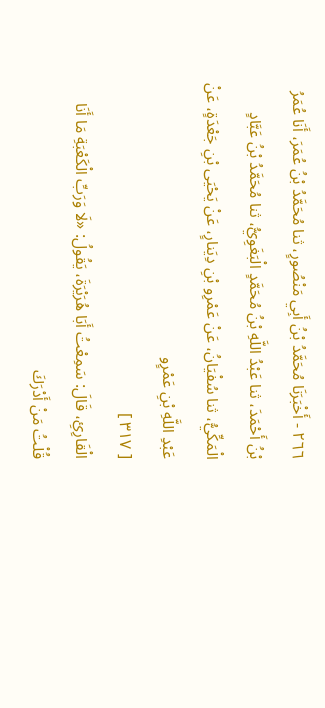٢٦٦ - أَخْبَرَنَا مُحَمَّدُ بْنُ أَبِي مَنْصُورٍ، ثنا مُحَمَّدُ بْنُ عُمَرَ، أَنَا عُمَرُ بْنُ أَحْمَدَ، ثنا عَبْدُ اللَّهِ بْنُ مُحَمَّدٍ الْبَغَوِيُّ، ثنا مُحَمَّدُ بْنُ عَبَّادٍ الْمَكِّيُّ، ثنا سُفْيَانُ، عَنْ عَمْرِو بْنِ دِيَنارٍ، عَنْ يَحْيَى بْنِ جَعْدَةٍ، عَنْ عَبْدِ اللَّهِ بْنِ عَمْرٍو
[ ٣١٧ ]
الْقَارِئِ، قَالَ: سَمِعْتُ أَبَا هُرَيْرَةَ، يَقُولُ: «لَا وَرَبِّ الْكَعْبَةِ مَا أَنَا قُلْتُ مَنْ أَدْرَكَ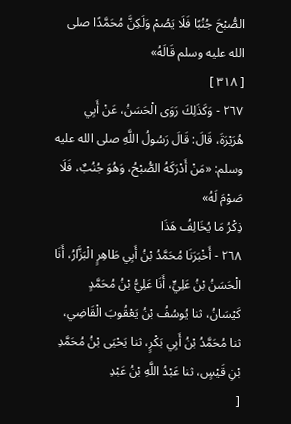الصُّبْحَ جُنُبًا فَلَا يَصُمْ وَلَكِنَّ مُحَمَّدًا صلى الله عليه وسلم قَالَهُ»
[ ٣١٨ ]
٢٦٧ - وَكَذَلِكَ رَوَى الْحَسَنُ، عَنْ أَبِي هُرَيْرَةَ، قَالَ: قَالَ رَسُولُ اللَّهِ صلى الله عليه وسلم: «مَنْ أَدْرَكَهُ الصُّبْحُ، وَهُوَ جُنُبٌ، فَلَا صَوْمَ لَهُ»
ذِكْرُ مَا يُخَالِفُ هَذَا
٢٦٨ - أَخْبَرَنَا مُحَمَّدُ بْنُ أَبِي طَاهِرٍ الْبَزَّارُ، أَنَا الْحَسَنُ بْنُ عَلِيٍّ، أَنَا عَلِيُّ بْنُ مُحَمَّدٍ كَيْسَانُ، ثنا يُوسُفُ بْنُ يَعْقُوبَ الْقَاضِي، ثنا مُحَمَّدُ بْنُ أَبِي بَكْرٍ، ثنا يَحْيَى بْنُ مُحَمَّدِ بْنِ قَيْسٍ، ثنا عَبْدُ اللَّهِ بْنُ عَبْدِ
[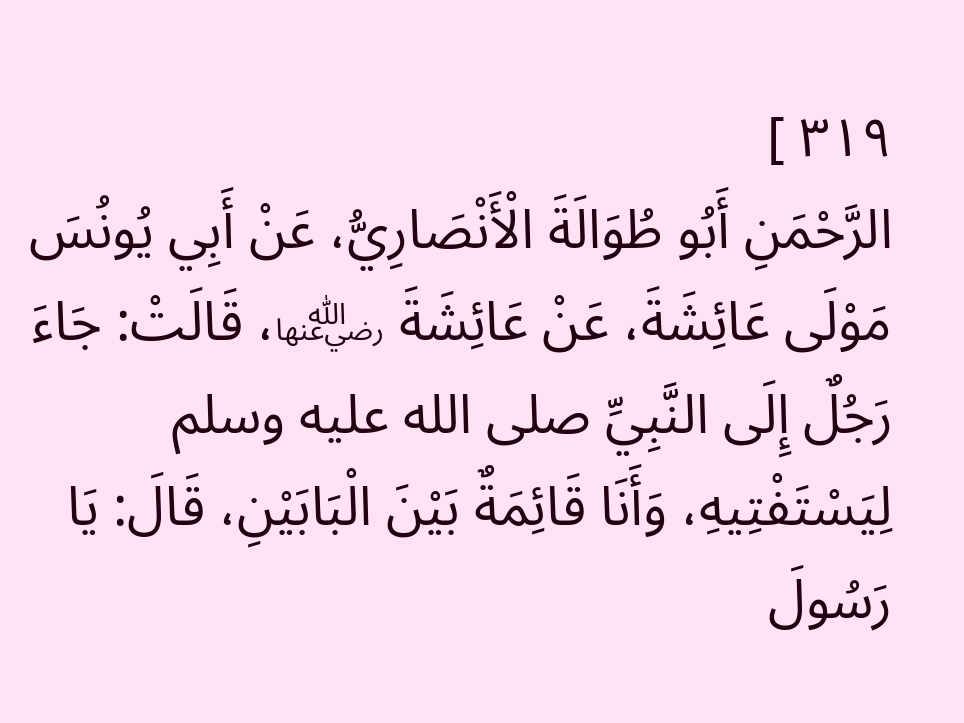٣١٩ ]
الرَّحْمَنِ أَبُو طُوَالَةَ الْأَنْصَارِيُّ، عَنْ أَبِي يُونُسَ مَوْلَى عَائِشَةَ، عَنْ عَائِشَةَ ﵂، قَالَتْ: جَاءَ رَجُلٌ إِلَى النَّبِيِّ صلى الله عليه وسلم لِيَسْتَفْتِيهِ، وَأَنَا قَائِمَةٌ بَيْنَ الْبَابَيْنِ، قَالَ: يَا رَسُولَ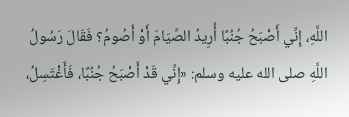اللَّهِ، إِنِّي أَصْبَحُ جُنُبًا أُرِيدُ الصِّيَامَ أَوْ أَصُومُ؟ فَقَالَ رَسُولُ اللَّهِ صلى الله عليه وسلم: «إِنِّي قَدْ أَصْبَحُ جُنُبًا، فَأَغْتَسِلُ،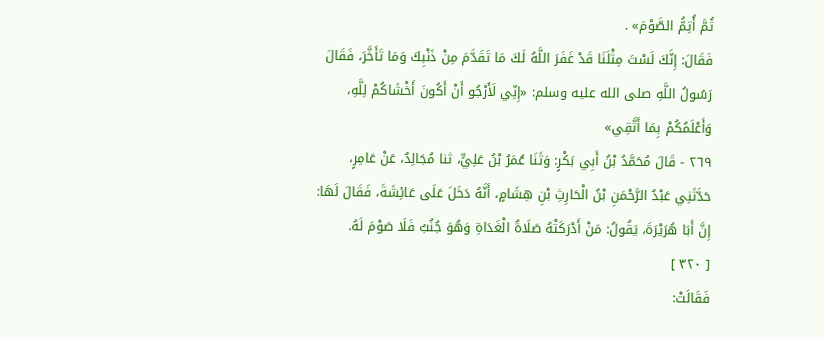ثُمَّ أُتِمُّ الصَّوْمَ» .
فَقَالَ: إِنَّكَ لَسْتَ مِثْلَنَا قَدْ غَفَرَ اللَّهُ لَكَ مَا تَقَدَّمَ مِنْ ذَنْبِكَ وَمَا تَأَخَّرَ، فَقَالَ رَسُولُ اللَّهِ صلى الله عليه وسلم: «إِنِّي لَأَرْجُو أَنْ أَكُونَ أَخْشَاكُمْ لِلَّهِ، وَأَعْلَمُكُمْ بِمَا أَتَّقِي»
٢٦٩ - قَالَ مُحَمَّدُ بْنُ أَبِي بَكْرٍ: وَثَنَا عُمَرُ بْنُ عَلِيٍّ، ثنا مُجَالِدٌ، عَنْ عَامِرٍ، حَدَّثَنِي عَبْدُ الرَّحْمَنِ بْنُ الْحَارِثِ بْنِ هِشَامٍ، أَنَّهُ دَخَلَ عَلَى عَائِشَةَ، فَقَالَ لَهَا: إِنَّ أَبَا هُرَيْرَةَ، يَقُولُ: مَنْ أَدْرَكَتْهُ صَلَاةُ الْغَدَاةِ وَهُوَ جُنُبٌ فَلَا صَوْمَ لَهُ.
[ ٣٢٠ ]
فَقَالَتْ: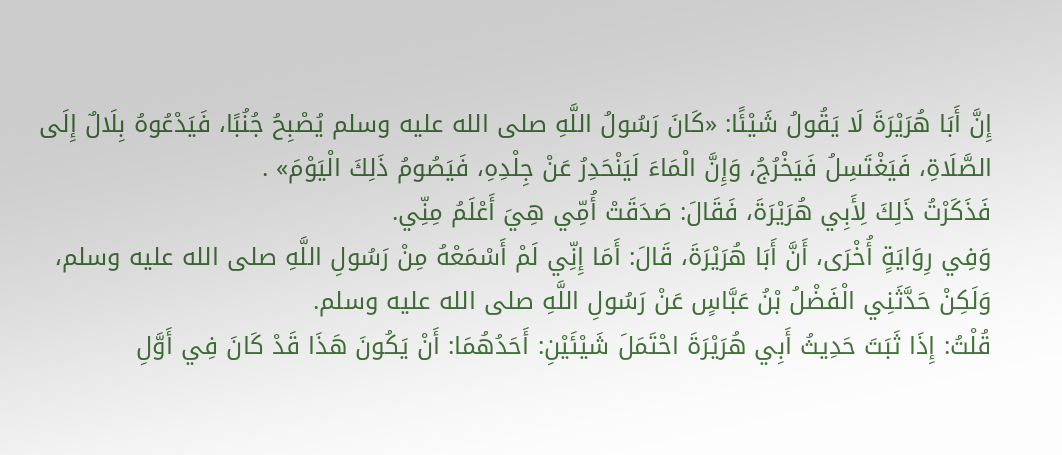إِنَّ أَبَا هُرَيْرَةَ لَا يَقُولُ شَيْئًا: «كَانَ رَسُولُ اللَّهِ صلى الله عليه وسلم يُصْبِحُ جُنُبًا، فَيَدْعُوهُ بِلَالٌ إِلَى الصَّلَاةِ، فَيَغْتَسِلُ فَيَخْرُجُ، وَإِنَّ الْمَاءَ لَيَنْحَدِرُ عَنْ جِلْدِهِ، فَيَصُومُ ذَلِكَ الْيَوْمَ» .
فَذَكَرْتُ ذَلِكَ لِأَبِي هُرَيْرَةَ، فَقَالَ: صَدَقَتْ أُمِّي هِيَ أَعْلَمُ مِنِّي.
وَفِي رِوَايَةٍ أُخْرَى، أَنَّ أَبَا هُرَيْرَةَ، قَالَ: أَمَا إِنِّي لَمْ أَسْمَعْهُ مِنْ رَسُولِ اللَّهِ صلى الله عليه وسلم، وَلَكِنْ حَدَّثَنِي الْفَضْلُ بْنُ عَبَّاسٍ عَنْ رَسُولِ اللَّهِ صلى الله عليه وسلم.
قُلْتُ: إِذَا ثَبَتَ حَدِيثُ أَبِي هُرَيْرَةَ احْتَمَلَ شَيْئَيْنِ: أَحَدُهُمَا: أَنْ يَكُونَ هَذَا قَدْ كَانَ فِي أَوَّلِ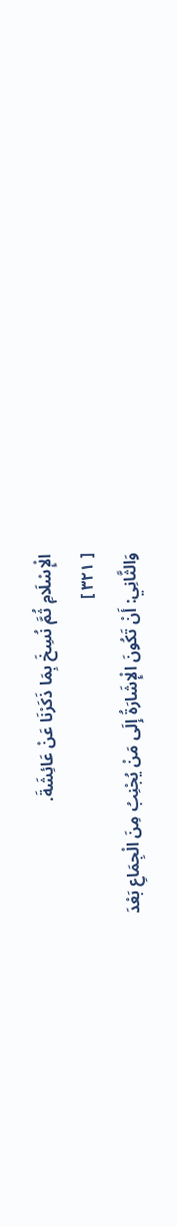الْإِسْلَامِ ثُمَّ نُسِخَ بِمَا ذَكَرْنَا عَنْ عَائِشَةَ.
[ ٣٢١ ]
وَالثَّانِي: أَنْ تَكُونَ الْإِشَارَةُ إِلَى مَنْ يُجْنِبُ مِنَ الْجِمَاعِ بَعْدَ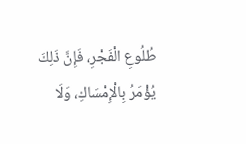طُلُوعِ الْفَجْرِ، فَإِنَّ ذَلِكَ يُؤْمَرُ بِالْإِمْسَاكِ، وَلَا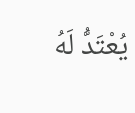يُعْتَدُّ لَهُ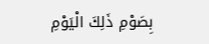بِصَوْمِ ذَلِكَ الْيَوْمِ